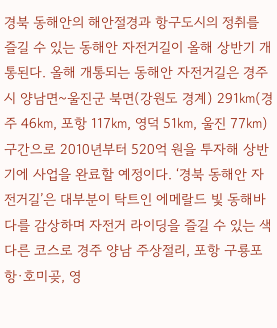경북 동해안의 해안절경과 항구도시의 정취를 즐길 수 있는 동해안 자전거길이 올해 상반기 개통된다. 올해 개통되는 동해안 자전거길은 경주시 양남면~울진군 북면(강원도 경계) 291㎞(경주 46㎞, 포항 117㎞, 영덕 51㎞, 울진 77㎞)구간으로 2010년부터 520억 원을 투자해 상반기에 사업을 완료할 예정이다. ‘경북 동해안 자전거길’은 대부분이 탁트인 에메랄드 빛 동해바다를 감상하며 자전거 라이딩을 즐길 수 있는 색다른 코스로 경주 양남 주상절리, 포항 구룡포항·호미곶, 영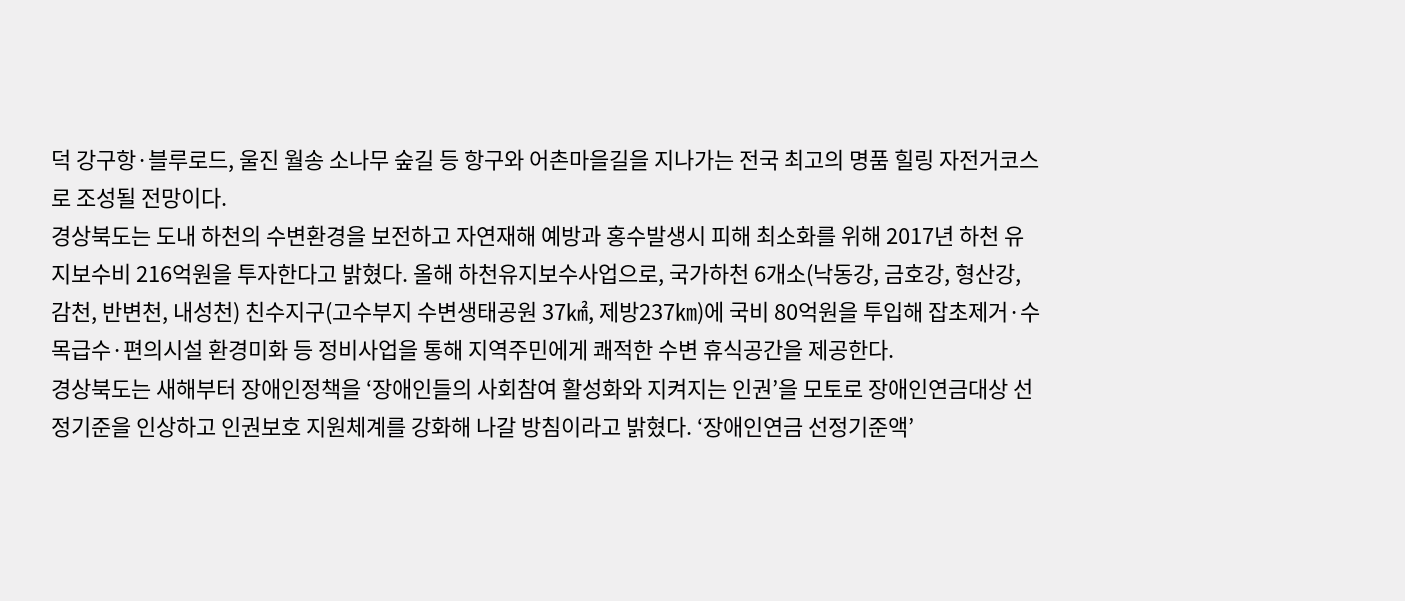덕 강구항·블루로드, 울진 월송 소나무 숲길 등 항구와 어촌마을길을 지나가는 전국 최고의 명품 힐링 자전거코스로 조성될 전망이다.
경상북도는 도내 하천의 수변환경을 보전하고 자연재해 예방과 홍수발생시 피해 최소화를 위해 2017년 하천 유지보수비 216억원을 투자한다고 밝혔다. 올해 하천유지보수사업으로, 국가하천 6개소(낙동강, 금호강, 형산강, 감천, 반변천, 내성천) 친수지구(고수부지 수변생태공원 37㎢, 제방237㎞)에 국비 80억원을 투입해 잡초제거·수목급수·편의시설 환경미화 등 정비사업을 통해 지역주민에게 쾌적한 수변 휴식공간을 제공한다.
경상북도는 새해부터 장애인정책을 ‘장애인들의 사회참여 활성화와 지켜지는 인권’을 모토로 장애인연금대상 선정기준을 인상하고 인권보호 지원체계를 강화해 나갈 방침이라고 밝혔다. ‘장애인연금 선정기준액’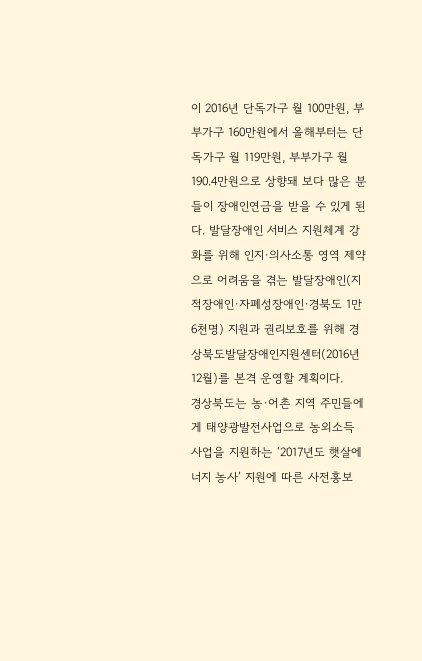이 2016년 단독가구 월 100만원, 부부가구 160만원에서 올해부터는 단독가구 월 119만원, 부부가구 월 190.4만원으로 상향돼 보다 많은 분들이 장애인연금을 받을 수 있게 된다. 발달장애인 서비스 지원체계 강화를 위해 인지·의사소통 영역 제약으로 어려움을 겪는 발달장애인(지적장애인·자폐성장애인·경북도 1만6천명) 지원과 권리보호를 위해 경상북도발달장애인지원센터(2016년 12월)를 본격 운영할 계획이다.
경상북도는 농·어촌 지역 주민들에게 태양광발전사업으로 농외소득 사업을 지원하는 ‘2017년도 햇살에너지 농사’ 지원에 따른 사전홍보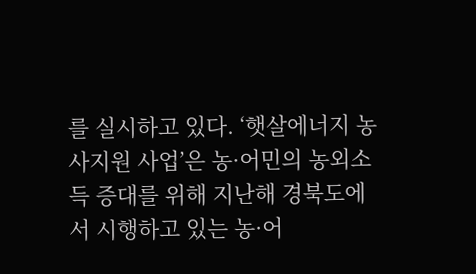를 실시하고 있다. ‘햇살에너지 농사지원 사업’은 농·어민의 농외소득 증대를 위해 지난해 경북도에서 시행하고 있는 농·어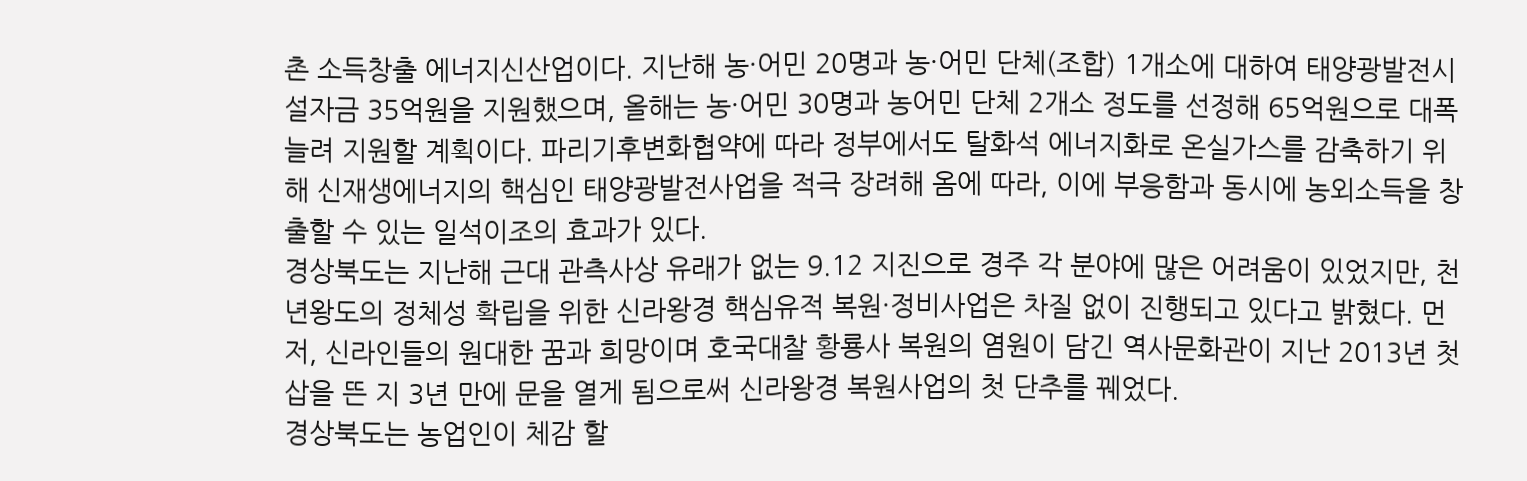촌 소득창출 에너지신산업이다. 지난해 농·어민 20명과 농·어민 단체(조합) 1개소에 대하여 태양광발전시설자금 35억원을 지원했으며, 올해는 농·어민 30명과 농어민 단체 2개소 정도를 선정해 65억원으로 대폭 늘려 지원할 계획이다. 파리기후변화협약에 따라 정부에서도 탈화석 에너지화로 온실가스를 감축하기 위해 신재생에너지의 핵심인 태양광발전사업을 적극 장려해 옴에 따라, 이에 부응함과 동시에 농외소득을 창출할 수 있는 일석이조의 효과가 있다.
경상북도는 지난해 근대 관측사상 유래가 없는 9.12 지진으로 경주 각 분야에 많은 어려움이 있었지만, 천년왕도의 정체성 확립을 위한 신라왕경 핵심유적 복원·정비사업은 차질 없이 진행되고 있다고 밝혔다. 먼저, 신라인들의 원대한 꿈과 희망이며 호국대찰 황룡사 복원의 염원이 담긴 역사문화관이 지난 2013년 첫 삽을 뜬 지 3년 만에 문을 열게 됨으로써 신라왕경 복원사업의 첫 단추를 꿰었다.
경상북도는 농업인이 체감 할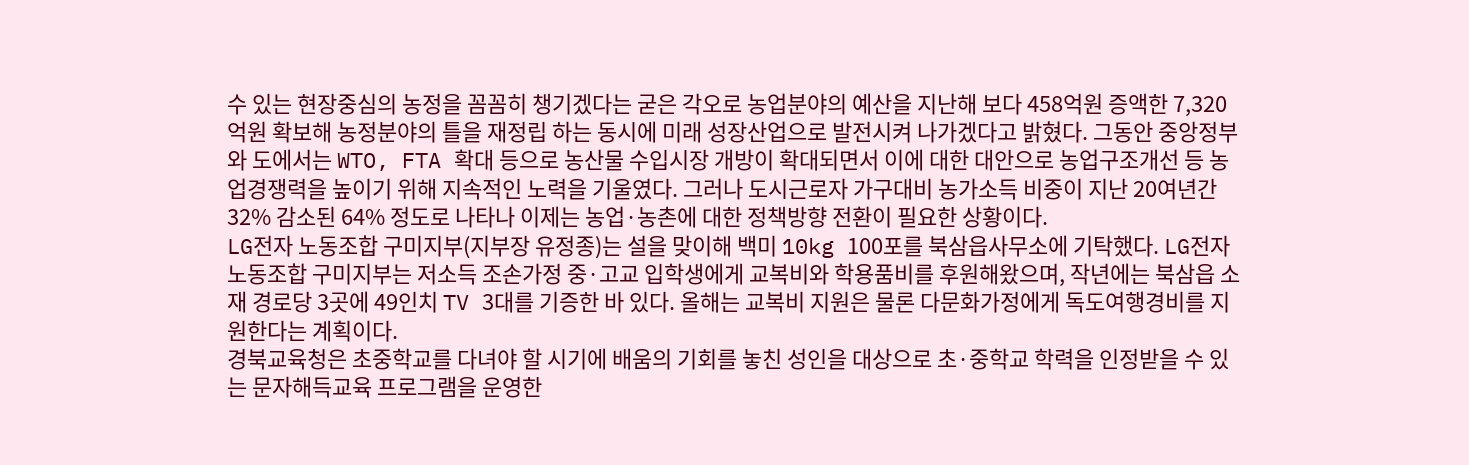수 있는 현장중심의 농정을 꼼꼼히 챙기겠다는 굳은 각오로 농업분야의 예산을 지난해 보다 458억원 증액한 7,320억원 확보해 농정분야의 틀을 재정립 하는 동시에 미래 성장산업으로 발전시켜 나가겠다고 밝혔다. 그동안 중앙정부와 도에서는 WTO, FTA 확대 등으로 농산물 수입시장 개방이 확대되면서 이에 대한 대안으로 농업구조개선 등 농업경쟁력을 높이기 위해 지속적인 노력을 기울였다. 그러나 도시근로자 가구대비 농가소득 비중이 지난 20여년간 32% 감소된 64% 정도로 나타나 이제는 농업·농촌에 대한 정책방향 전환이 필요한 상황이다.
LG전자 노동조합 구미지부(지부장 유정종)는 설을 맞이해 백미 10kg 100포를 북삼읍사무소에 기탁했다. LG전자 노동조합 구미지부는 저소득 조손가정 중·고교 입학생에게 교복비와 학용품비를 후원해왔으며, 작년에는 북삼읍 소재 경로당 3곳에 49인치 TV 3대를 기증한 바 있다. 올해는 교복비 지원은 물론 다문화가정에게 독도여행경비를 지원한다는 계획이다.
경북교육청은 초중학교를 다녀야 할 시기에 배움의 기회를 놓친 성인을 대상으로 초·중학교 학력을 인정받을 수 있는 문자해득교육 프로그램을 운영한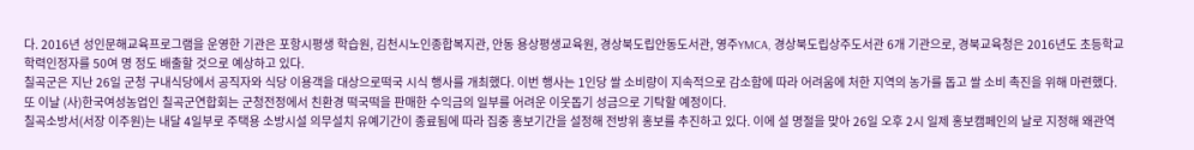다. 2016년 성인문해교육프로그램을 운영한 기관은 포항시평생 학습원, 김천시노인종합복지관, 안동 용상평생교육원, 경상북도립안동도서관, 영주YMCA, 경상북도립상주도서관 6개 기관으로, 경북교육청은 2016년도 초등학교 학력인정자를 50여 명 정도 배출할 것으로 예상하고 있다.
칠곡군은 지난 26일 군청 구내식당에서 공직자와 식당 이용객을 대상으로떡국 시식 행사를 개최했다. 이번 행사는 1인당 쌀 소비량이 지속적으로 감소함에 따라 어려움에 처한 지역의 농가를 돕고 쌀 소비 촉진을 위해 마련했다. 또 이날 (사)한국여성농업인 칠곡군연합회는 군청전정에서 친환경 떡국떡을 판매한 수익금의 일부를 어려운 이웃돕기 성금으로 기탁할 예정이다.
칠곡소방서(서장 이주원)는 내달 4일부로 주택용 소방시설 의무설치 유예기간이 종료됨에 따라 집중 홍보기간을 설정해 전방위 홍보를 추진하고 있다. 이에 설 명절을 맞아 26일 오후 2시 일제 홍보캠페인의 날로 지정해 왜관역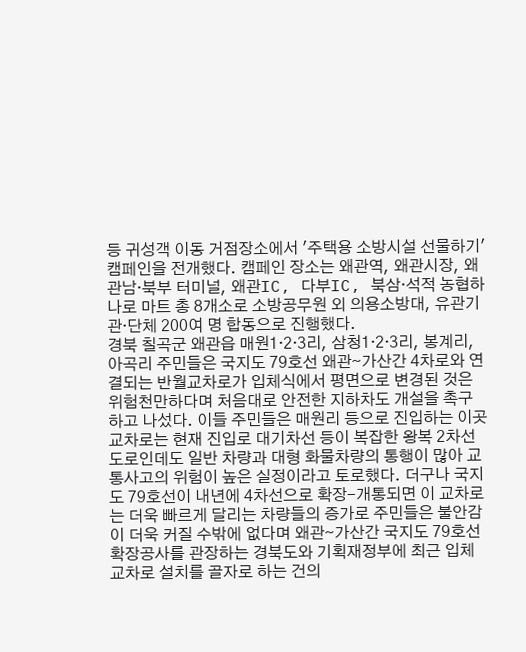등 귀성객 이동 거점장소에서 '주택용 소방시설 선물하기' 캠페인을 전개했다. 캠페인 장소는 왜관역, 왜관시장, 왜관남·북부 터미널, 왜관IC, 다부IC, 북삼·석적 농협하나로 마트 총 8개소로 소방공무원 외 의용소방대, 유관기관·단체 200여 명 합동으로 진행했다.
경북 칠곡군 왜관읍 매원1·2·3리, 삼청1·2·3리, 봉계리, 아곡리 주민들은 국지도 79호선 왜관∼가산간 4차로와 연결되는 반월교차로가 입체식에서 평면으로 변경된 것은 위험천만하다며 처음대로 안전한 지하차도 개설을 촉구하고 나섰다. 이들 주민들은 매원리 등으로 진입하는 이곳 교차로는 현재 진입로 대기차선 등이 복잡한 왕복 2차선 도로인데도 일반 차량과 대형 화물차량의 통행이 많아 교통사고의 위험이 높은 실정이라고 토로했다. 더구나 국지도 79호선이 내년에 4차선으로 확장-개통되면 이 교차로는 더욱 빠르게 달리는 차량들의 증가로 주민들은 불안감이 더욱 커질 수밖에 없다며 왜관∼가산간 국지도 79호선 확장공사를 관장하는 경북도와 기획재정부에 최근 입체교차로 설치를 골자로 하는 건의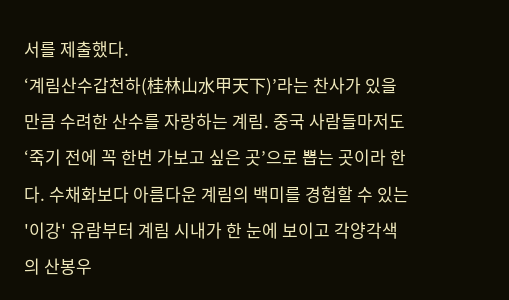서를 제출했다.
‘계림산수갑천하(桂林山水甲天下)’라는 찬사가 있을 만큼 수려한 산수를 자랑하는 계림. 중국 사람들마저도 ‘죽기 전에 꼭 한번 가보고 싶은 곳’으로 뽑는 곳이라 한다. 수채화보다 아름다운 계림의 백미를 경험할 수 있는 '이강' 유람부터 계림 시내가 한 눈에 보이고 각양각색의 산봉우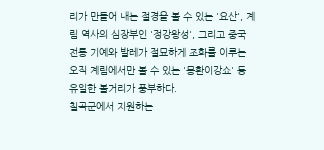리가 만들어 내는 절경을 볼 수 있는 '요산', 계림 역사의 심장부인 '정강왕성', 그리고 중국 전통 기예와 발레가 절묘하게 조화를 이루는 오직 계림에서만 볼 수 있는 '몽환이강쇼' 등 유일한 볼거리가 풍부하다.
칠곡군에서 지원하는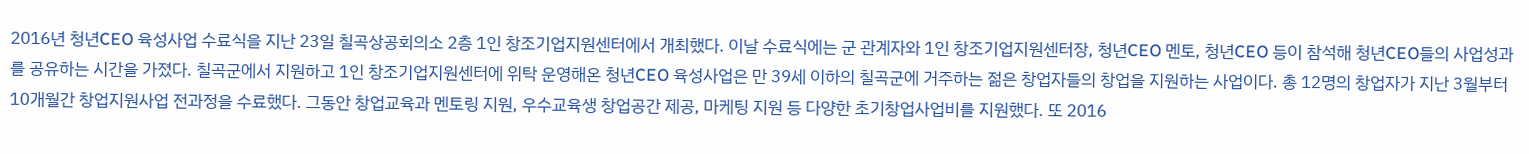2016년 청년CEO 육성사업 수료식을 지난 23일 칠곡상공회의소 2층 1인 창조기업지원센터에서 개최했다. 이날 수료식에는 군 관계자와 1인 창조기업지원센터장, 청년CEO 멘토, 청년CEO 등이 참석해 청년CEO들의 사업성과를 공유하는 시간을 가졌다. 칠곡군에서 지원하고 1인 창조기업지원센터에 위탁 운영해온 청년CEO 육성사업은 만 39세 이하의 칠곡군에 거주하는 젊은 창업자들의 창업을 지원하는 사업이다. 총 12명의 창업자가 지난 3월부터 10개월간 창업지원사업 전과정을 수료했다. 그동안 창업교육과 멘토링 지원, 우수교육생 창업공간 제공, 마케팅 지원 등 다양한 초기창업사업비를 지원했다. 또 2016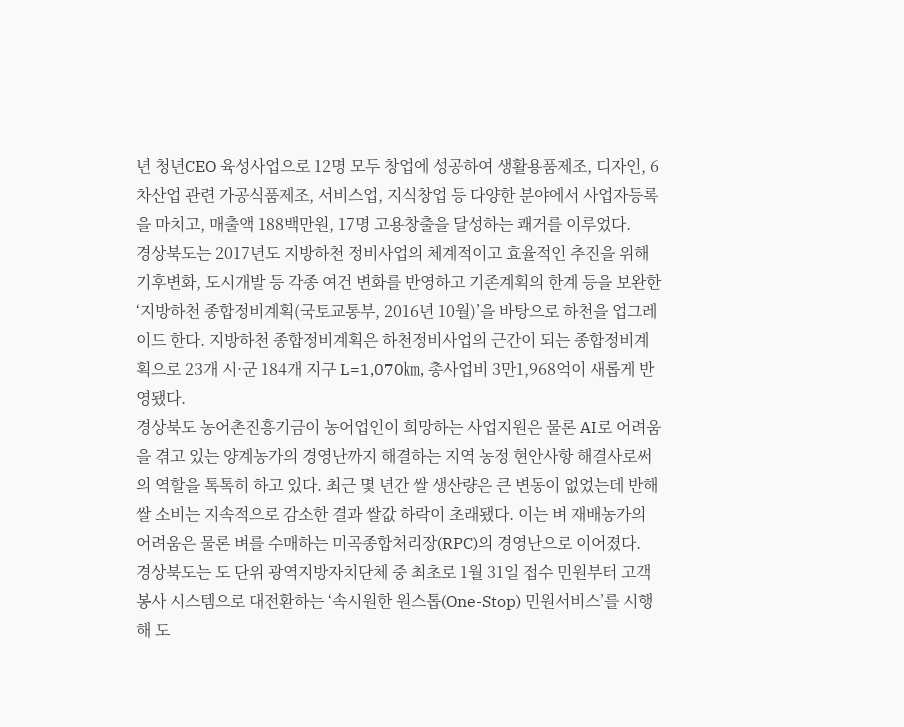년 청년CEO 육성사업으로 12명 모두 창업에 성공하여 생활용품제조, 디자인, 6차산업 관련 가공식품제조, 서비스업, 지식창업 등 다양한 분야에서 사업자등록을 마치고, 매출액 188백만원, 17명 고용창출을 달성하는 쾌거를 이루었다.
경상북도는 2017년도 지방하천 정비사업의 체계적이고 효율적인 추진을 위해 기후변화, 도시개발 등 각종 여건 변화를 반영하고 기존계획의 한계 등을 보완한 ‘지방하천 종합정비계획(국토교통부, 2016년 10월)’을 바탕으로 하천을 업그레이드 한다. 지방하천 종합정비계획은 하천정비사업의 근간이 되는 종합정비계획으로 23개 시·군 184개 지구 L=1,070㎞, 총사업비 3만1,968억이 새롭게 반영됐다.
경상북도 농어촌진흥기금이 농어업인이 희망하는 사업지원은 물론 AI로 어려움을 겪고 있는 양계농가의 경영난까지 해결하는 지역 농정 현안사항 해결사로써의 역할을 톡톡히 하고 있다. 최근 몇 년간 쌀 생산량은 큰 변동이 없었는데 반해 쌀 소비는 지속적으로 감소한 결과 쌀값 하락이 초래됐다. 이는 벼 재배농가의 어려움은 물론 벼를 수매하는 미곡종합처리장(RPC)의 경영난으로 이어졌다.
경상북도는 도 단위 광역지방자치단체 중 최초로 1월 31일 접수 민원부터 고객봉사 시스템으로 대전환하는 ‘속시원한 원스톱(One-Stop) 민원서비스’를 시행해 도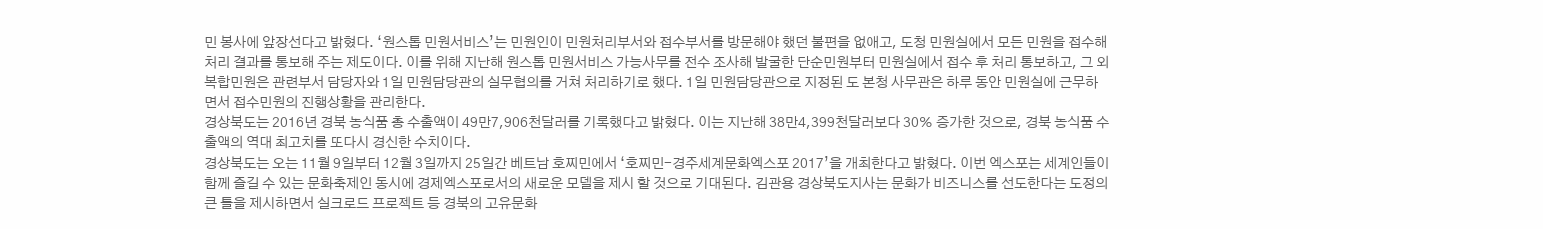민 봉사에 앞장선다고 밝혔다. ‘원스톱 민원서비스’는 민원인이 민원처리부서와 접수부서를 방문해야 했던 불편을 없애고, 도청 민원실에서 모든 민원을 접수해 처리 결과를 통보해 주는 제도이다. 이를 위해 지난해 원스톱 민원서비스 가능사무를 전수 조사해 발굴한 단순민원부터 민원실에서 접수 후 처리 통보하고, 그 외 복합민원은 관련부서 담당자와 1일 민원담당관의 실무협의를 거쳐 처리하기로 했다. 1일 민원담당관으로 지정된 도 본청 사무관은 하루 동안 민원실에 근무하면서 접수민원의 진행상황을 관리한다.
경상북도는 2016년 경북 농식품 총 수출액이 49만7,906천달러를 기록했다고 밝혔다. 이는 지난해 38만4,399천달러보다 30% 증가한 것으로, 경북 농식품 수출액의 역대 최고치를 또다시 경신한 수치이다.
경상북도는 오는 11월 9일부터 12월 3일까지 25일간 베트남 호찌민에서 ‘호찌민-경주세계문화엑스포 2017’을 개최한다고 밝혔다. 이번 엑스포는 세계인들이 함께 즐길 수 있는 문화축제인 동시에 경제엑스포로서의 새로운 모델을 제시 할 것으로 기대된다. 김관용 경상북도지사는 문화가 비즈니스를 선도한다는 도정의 큰 틀을 제시하면서 실크로드 프로젝트 등 경북의 고유문화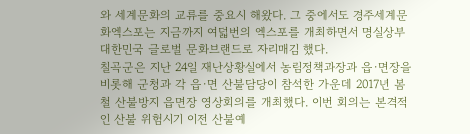와 세계문화의 교류를 중요시 해왔다. 그 중에서도 경주세계문화엑스포는 지금까지 여덟번의 엑스포를 개최하면서 명실상부 대한민국 글로벌 문화브랜드로 자리매김 했다.
칠곡군은 지난 24일 재난상황실에서 농림정책과장과 읍·면장을 비롯해 군청과 각 읍·면 산불담당이 참석한 가운데 2017년 봄철 산불방지 읍면장 영상회의를 개최했다. 이번 회의는 본격적인 산불 위험시기 이전 산불예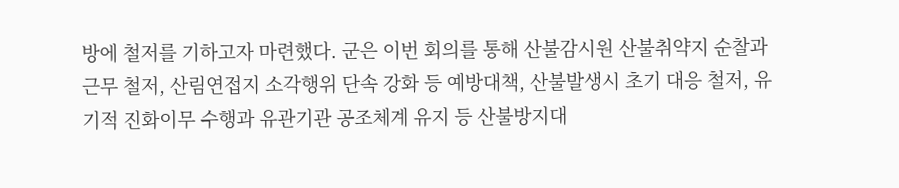방에 철저를 기하고자 마련했다. 군은 이번 회의를 통해 산불감시원 산불취약지 순찰과 근무 철저, 산림연접지 소각행위 단속 강화 등 예방대책, 산불발생시 초기 대응 철저, 유기적 진화이무 수행과 유관기관 공조체계 유지 등 산불방지대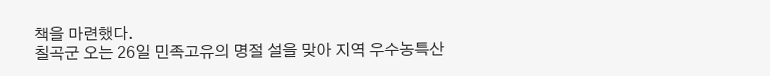책을 마련했다.
칠곡군 오는 26일 민족고유의 명절 설을 맞아 지역 우수농특산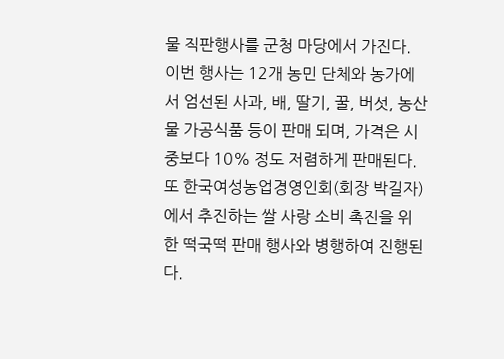물 직판행사를 군청 마당에서 가진다. 이번 행사는 12개 농민 단체와 농가에서 엄선된 사과, 배, 딸기, 꿀, 버섯, 농산물 가공식품 등이 판매 되며, 가격은 시중보다 10% 정도 저렴하게 판매된다. 또 한국여성농업경영인회(회장 박길자)에서 추진하는 쌀 사랑 소비 촉진을 위한 떡국떡 판매 행사와 병행하여 진행된다.